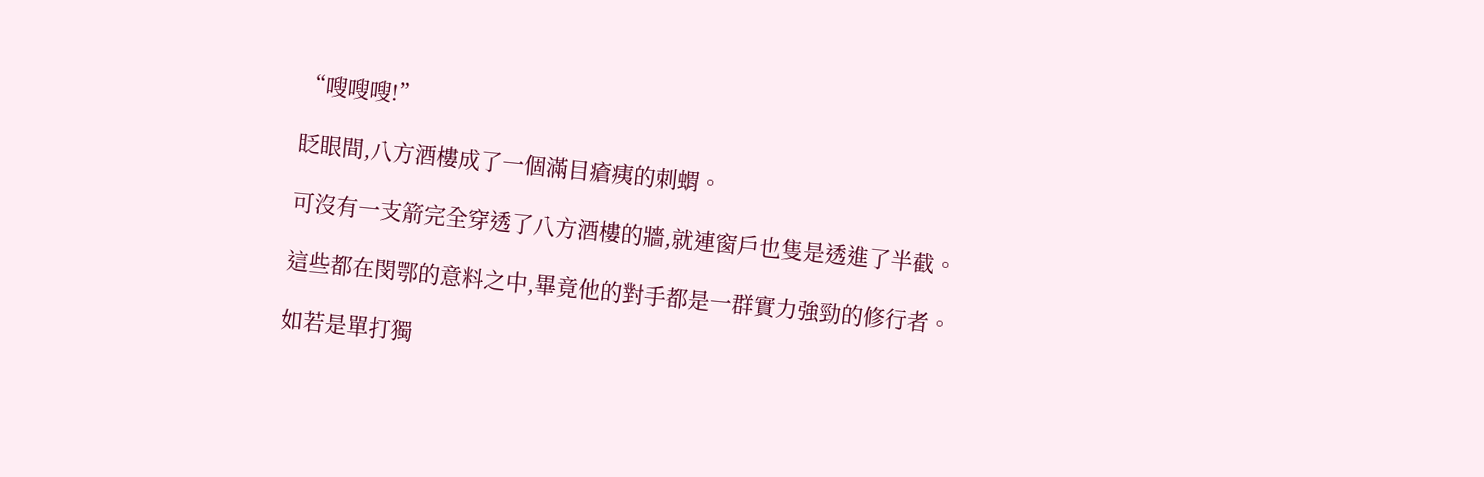“嗖嗖嗖!”

眨眼間,八方酒樓成了一個滿目瘡痍的刺蝟。

可沒有一支箭完全穿透了八方酒樓的牆,就連窗戶也隻是透進了半截。

這些都在閔鄂的意料之中,畢竟他的對手都是一群實力強勁的修行者。

如若是單打獨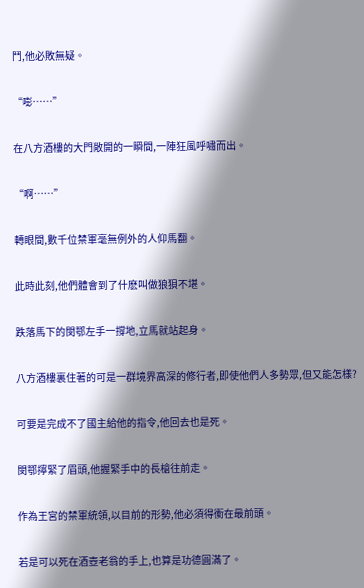鬥,他必敗無疑。

“嘭……”

在八方酒樓的大門敞開的一瞬間,一陣狂風呼嘯而出。

“啊……”

轉眼間,數千位禁軍毫無例外的人仰馬翻。

此時此刻,他們體會到了什麽叫做狼狽不堪。

跌落馬下的閔鄂左手一撐地,立馬就站起身。

八方酒樓裏住著的可是一群境界高深的修行者,即使他們人多勢眾,但又能怎樣?

可要是完成不了國主給他的指令,他回去也是死。

閔鄂擰緊了眉頭,他握緊手中的長槍往前走。

作為王宮的禁軍統領,以目前的形勢,他必須得衝在最前頭。

若是可以死在酒壺老翁的手上,也算是功德圓滿了。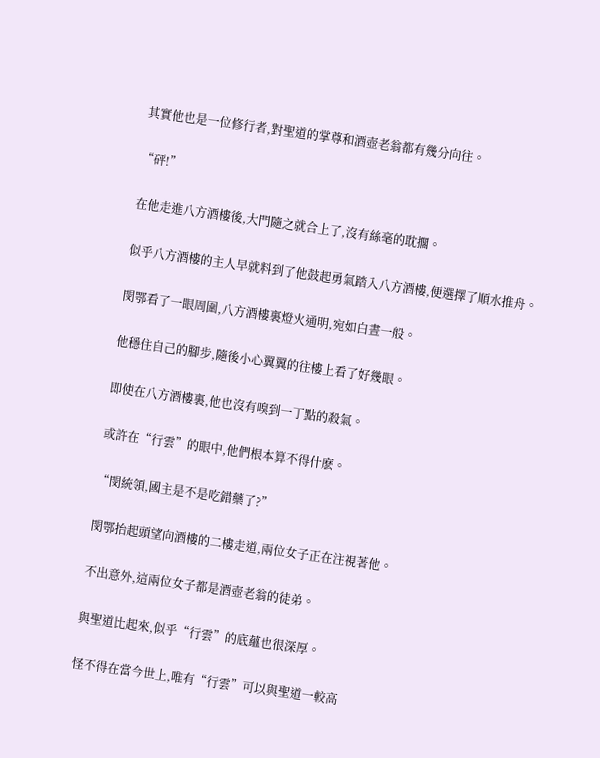其實他也是一位修行者,對聖道的掌尊和酒壺老翁都有幾分向往。

“砰!”

在他走進八方酒樓後,大門隨之就合上了,沒有絲毫的耽擱。

似乎八方酒樓的主人早就料到了他鼓起勇氣踏入八方酒樓,便選擇了順水推舟。

閔鄂看了一眼周圍,八方酒樓裏燈火通明,宛如白晝一般。

他穩住自己的腳步,隨後小心翼翼的往樓上看了好幾眼。

即使在八方酒樓裏,他也沒有嗅到一丁點的殺氣。

或許在“行雲”的眼中,他們根本算不得什麽。

“閔統領,國主是不是吃錯藥了?”

閔鄂抬起頭望向酒樓的二樓走道,兩位女子正在注視著他。

不出意外,這兩位女子都是酒壺老翁的徒弟。

與聖道比起來,似乎“行雲”的底蘊也很深厚。

怪不得在當今世上,唯有“行雲”可以與聖道一較高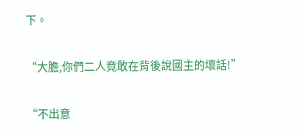下。

“大膽,你們二人竟敢在背後說國主的壞話!”

“不出意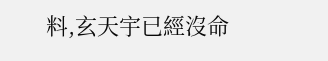料,玄天宇已經沒命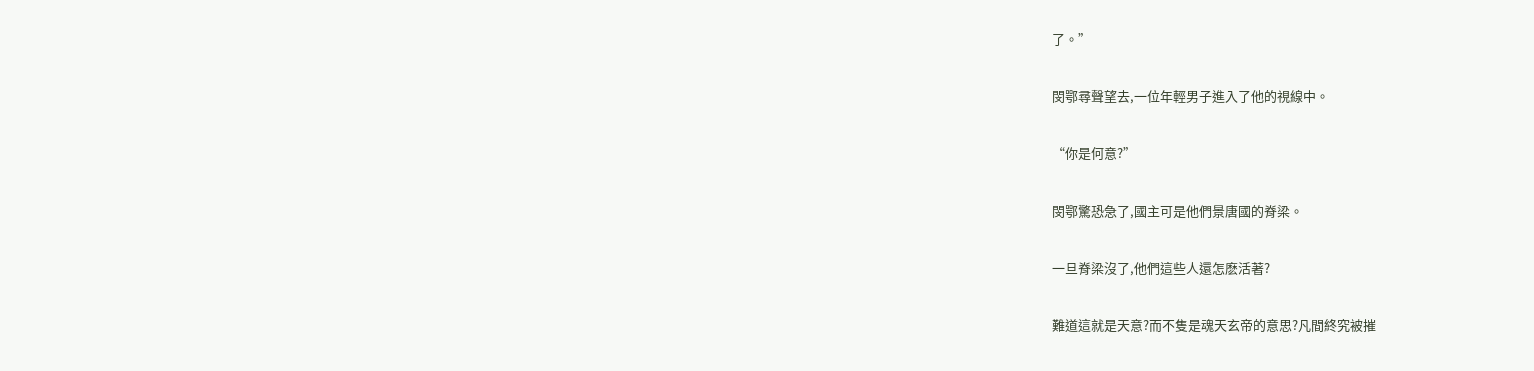了。”

閔鄂尋聲望去,一位年輕男子進入了他的視線中。

“你是何意?”

閔鄂驚恐急了,國主可是他們景唐國的脊梁。

一旦脊梁沒了,他們這些人還怎麽活著?

難道這就是天意?而不隻是魂天玄帝的意思?凡間終究被摧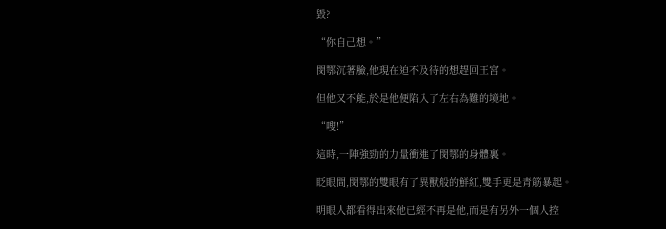毀?

“你自己想。”

閔鄂沉著臉,他現在迫不及待的想趕回王宮。

但他又不能,於是他便陷入了左右為難的境地。

“嗖!”

這時,一陣強勁的力量衝進了閔鄂的身體裏。

眨眼間,閔鄂的雙眼有了異獸般的鮮紅,雙手更是青筋暴起。

明眼人都看得出來他已經不再是他,而是有另外一個人控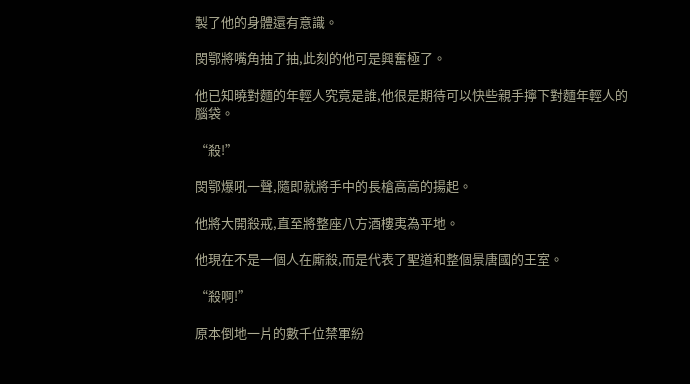製了他的身體還有意識。

閔鄂將嘴角抽了抽,此刻的他可是興奮極了。

他已知曉對麵的年輕人究竟是誰,他很是期待可以快些親手擰下對麵年輕人的腦袋。

“殺!”

閔鄂爆吼一聲,隨即就將手中的長槍高高的揚起。

他將大開殺戒,直至將整座八方酒樓夷為平地。

他現在不是一個人在廝殺,而是代表了聖道和整個景唐國的王室。

“殺啊!”

原本倒地一片的數千位禁軍紛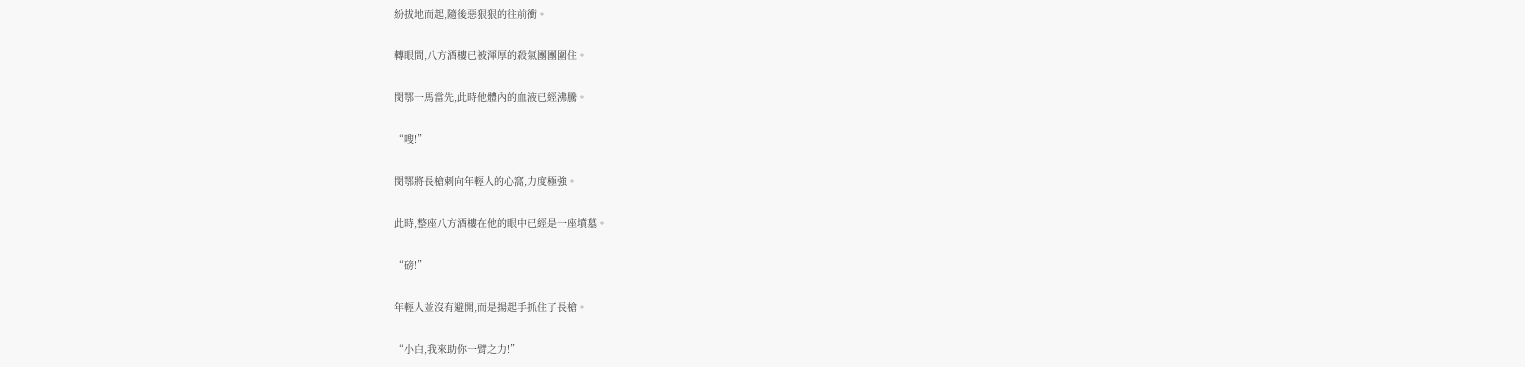紛拔地而起,隨後惡狠狠的往前衝。

轉眼間,八方酒樓已被渾厚的殺氣團團圍住。

閔鄂一馬當先,此時他體內的血液已經沸騰。

“嗖!”

閔鄂將長槍刺向年輕人的心窩,力度極強。

此時,整座八方酒樓在他的眼中已經是一座墳墓。

“磅!”

年輕人並沒有避開,而是揚起手抓住了長槍。

“小白,我來助你一臂之力!”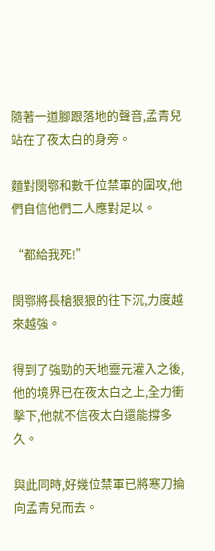隨著一道腳跟落地的聲音,孟青兒站在了夜太白的身旁。

麵對閔鄂和數千位禁軍的圍攻,他們自信他們二人應對足以。

“都給我死!”

閔鄂將長槍狠狠的往下沉,力度越來越強。

得到了強勁的天地靈元灌入之後,他的境界已在夜太白之上,全力衝擊下,他就不信夜太白還能撐多久。

與此同時,好幾位禁軍已將寒刀掄向孟青兒而去。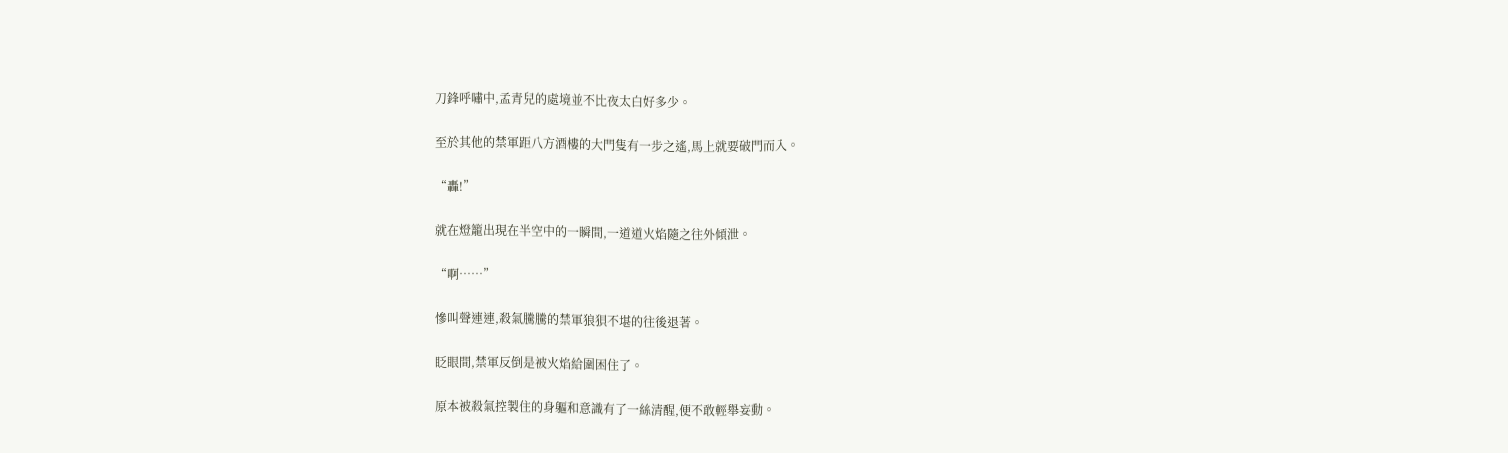刀鋒呼嘯中,孟青兒的處境並不比夜太白好多少。

至於其他的禁軍距八方酒樓的大門隻有一步之遙,馬上就要破門而入。

“轟!”

就在燈籠出現在半空中的一瞬間,一道道火焰隨之往外傾泄。

“啊……”

慘叫聲連連,殺氣騰騰的禁軍狼狽不堪的往後退著。

眨眼間,禁軍反倒是被火焰給圍困住了。

原本被殺氣控製住的身軀和意識有了一絲清醒,便不敢輕舉妄動。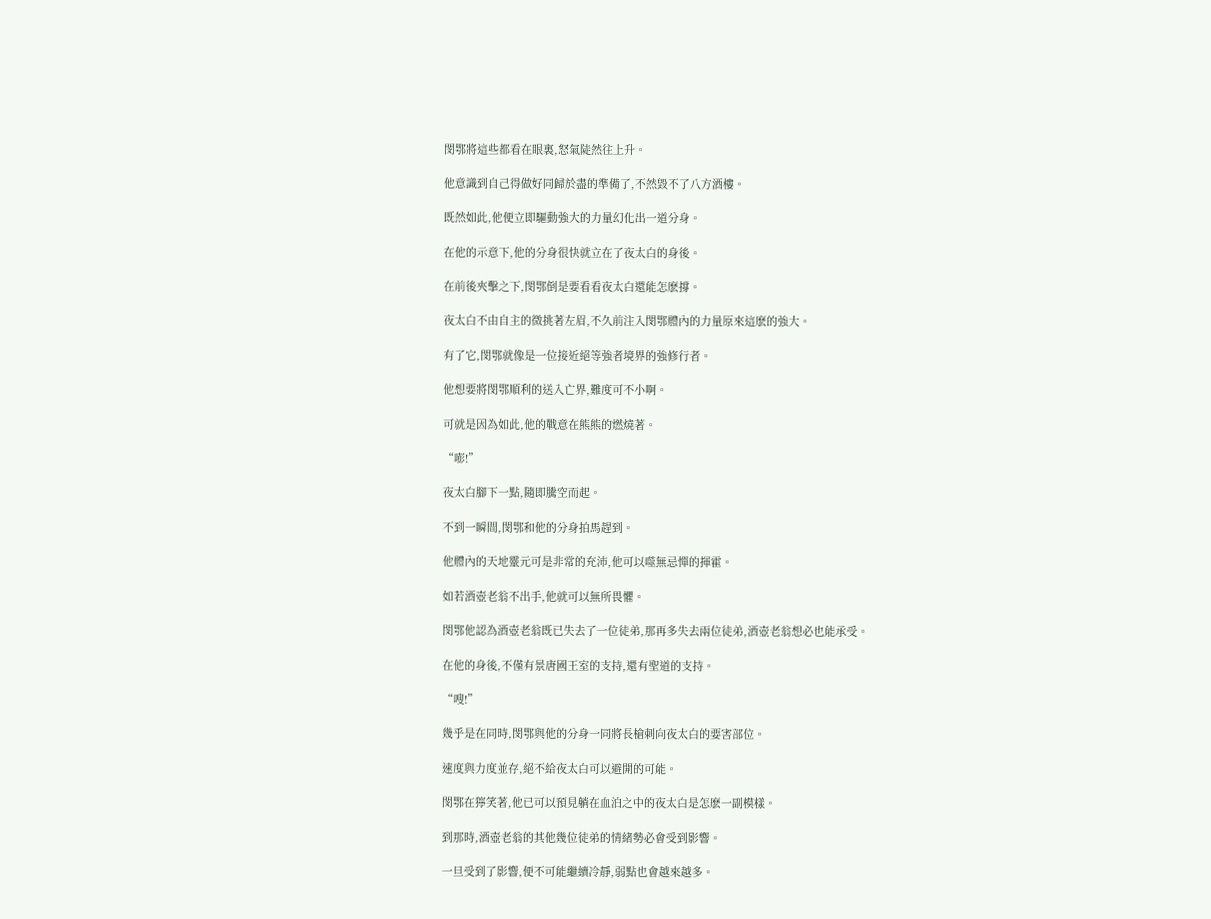閔鄂將這些都看在眼裏,怒氣陡然往上升。

他意識到自己得做好同歸於盡的準備了,不然毀不了八方酒樓。

既然如此,他便立即驅動強大的力量幻化出一道分身。

在他的示意下,他的分身很快就立在了夜太白的身後。

在前後夾擊之下,閔鄂倒是要看看夜太白還能怎麽撐。

夜太白不由自主的微挑著左眉,不久前注入閔鄂體內的力量原來這麽的強大。

有了它,閔鄂就像是一位接近絕等強者境界的強修行者。

他想要將閔鄂順利的送入亡界,難度可不小啊。

可就是因為如此,他的戰意在熊熊的燃燒著。

“嘭!”

夜太白腳下一點,隨即騰空而起。

不到一瞬間,閔鄂和他的分身拍馬趕到。

他體內的天地靈元可是非常的充沛,他可以噬無忌憚的揮霍。

如若酒壺老翁不出手,他就可以無所畏懼。

閔鄂他認為酒壺老翁既已失去了一位徒弟,那再多失去兩位徒弟,酒壺老翁想必也能承受。

在他的身後,不僅有景唐國王室的支持,還有聖道的支持。

“嗖!”

幾乎是在同時,閔鄂與他的分身一同將長槍刺向夜太白的要害部位。

速度與力度並存,絕不給夜太白可以避開的可能。

閔鄂在獰笑著,他已可以預見躺在血泊之中的夜太白是怎麽一副模樣。

到那時,酒壺老翁的其他幾位徒弟的情緒勢必會受到影響。

一旦受到了影響,便不可能繼續冷靜,弱點也會越來越多。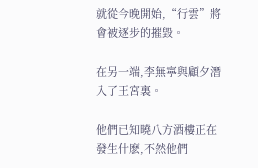就從今晚開始,“行雲”將會被逐步的摧毀。

在另一端,李無寧與顧夕潛入了王宮裏。

他們已知曉八方酒樓正在發生什麽,不然他們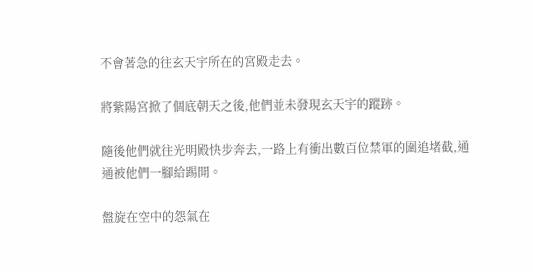不會著急的往玄天宇所在的宮殿走去。

將紫陽宮掀了個底朝天之後,他們並未發現玄天宇的蹤跡。

隨後他們就往光明殿快步奔去,一路上有衝出數百位禁軍的圍追堵截,通通被他們一腳給踢開。

盤旋在空中的怨氣在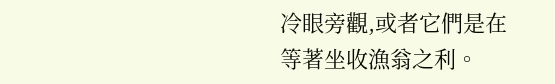冷眼旁觀,或者它們是在等著坐收漁翁之利。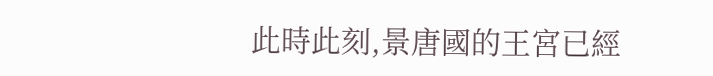此時此刻,景唐國的王宮已經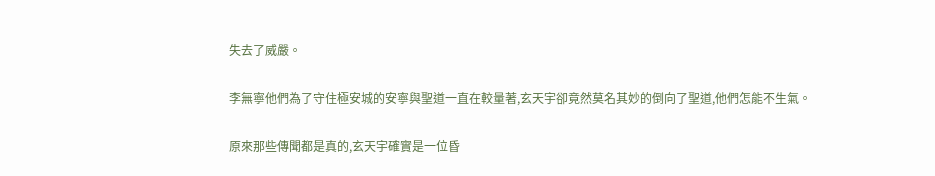失去了威嚴。

李無寧他們為了守住極安城的安寧與聖道一直在較量著,玄天宇卻竟然莫名其妙的倒向了聖道,他們怎能不生氣。

原來那些傳聞都是真的,玄天宇確實是一位昏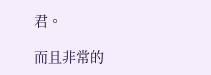君。

而且非常的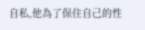自私,他為了保住自己的性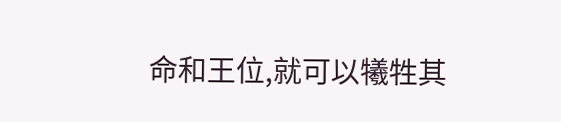命和王位,就可以犧牲其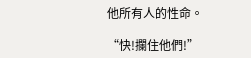他所有人的性命。

“快!攔住他們!”